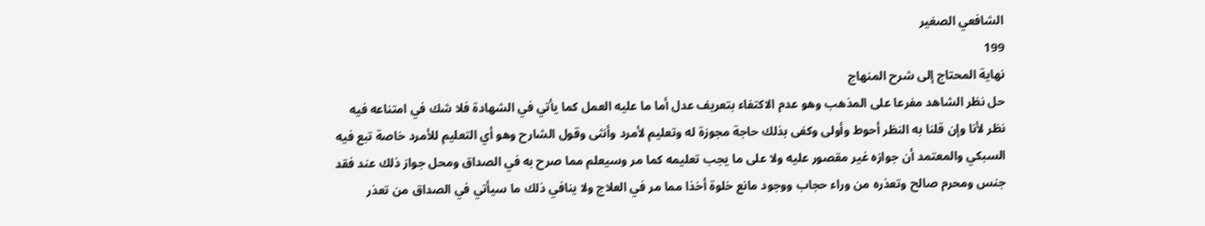الشافعي الصغير
199
نهاية المحتاج إلى شرح المنهاج
حل نظر الشاهد مفرعا على المذهب وهو عدم الاكتفاء بتعريف عدل أما ما عليه العمل كما يأتي في الشهادة فلا شك في امتناعه فيه نظر لأنا وإن قلنا به النظر أحوط وأولى وكفى بذلك حاجة مجوزة له وتعليم لأمرد وأنثى وقول الشارح وهو أي التعليم للأمرد خاصة تبع فيه السبكي والمعتمد أن جوازه غير مقصور عليه ولا على ما يجب تعليمه كما مر وسيعلم مما صرح به في الصداق ومحل جواز ذلك عند فقد جنس ومحرم صالح وتعذره من وراء حجاب ووجود مانع خلوة أخذا مما مر في العلاج ولا ينافي ذلك ما سيأتي في الصداق من تعذر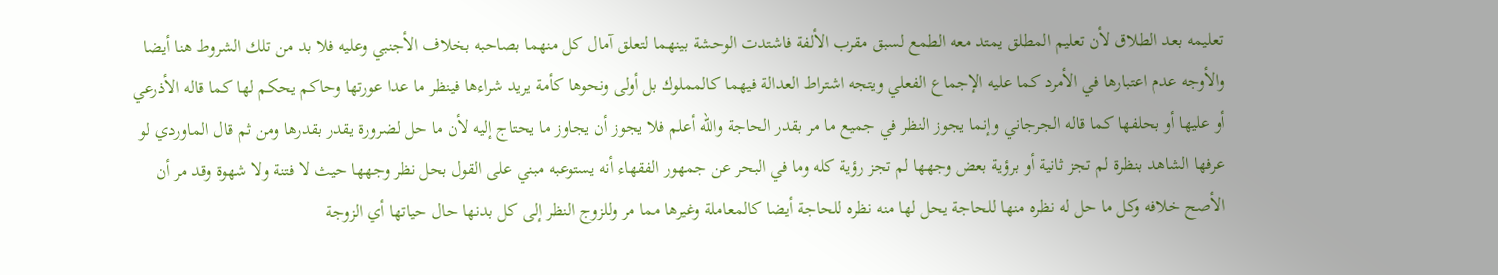تعليمه بعد الطلاق لأن تعليم المطلق يمتد معه الطمع لسبق مقرب الألفة فاشتدت الوحشة بينهما لتعلق آمال كل منهما بصاحبه بخلاف الأجنبي وعليه فلا بد من تلك الشروط هنا أيضا والأوجه عدم اعتبارها في الأمرد كما عليه الإجماع الفعلي ويتجه اشتراط العدالة فيهما كالمملوك بل أولى ونحوها كأمة يريد شراءها فينظر ما عدا عورتها وحاكم يحكم لها كما قاله الأذرعي أو عليها أو بحلفها كما قاله الجرجاني وإنما يجوز النظر في جميع ما مر بقدر الحاجة والله أعلم فلا يجوز أن يجاوز ما يحتاج إليه لأن ما حل لضرورة يقدر بقدرها ومن ثم قال الماوردي لو عرفها الشاهد بنظرة لم تجز ثانية أو برؤية بعض وجهها لم تجز رؤية كله وما في البحر عن جمهور الفقهاء أنه يستوعبه مبني على القول بحل نظر وجهها حيث لا فتنة ولا شهوة وقد مر أن الأصح خلافه وكل ما حل له نظره منها للحاجة يحل لها منه نظره للحاجة أيضا كالمعاملة وغيرها مما مر وللزوج النظر إلى كل بدنها حال حياتها أي الزوجة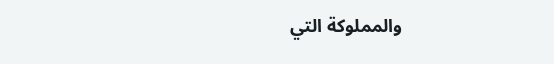والمملوكة التي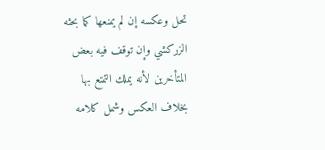تحل وعكسه إن لم يمنعها كما بحثه الزركشي وإن توقف فيه بعض المتأخرين لأنه يملك التمتع بها بخلاف العكس وشمل كلامه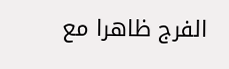الفرج ظاهرا مع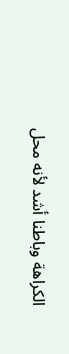الكراهة وباطنا أشد لأنه محل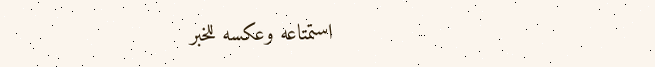استمتاعه وعكسه للخبر